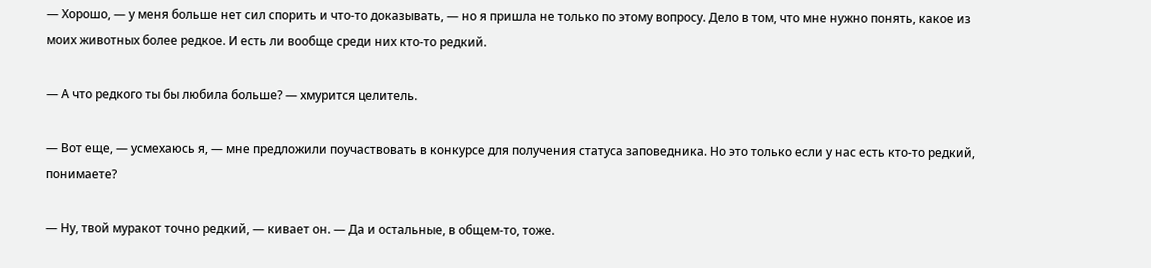— Хорошо, — у меня больше нет сил спорить и что-то доказывать, — но я пришла не только по этому вопросу. Дело в том, что мне нужно понять, какое из моих животных более редкое. И есть ли вообще среди них кто-то редкий.

— А что редкого ты бы любила больше? — хмурится целитель.

— Вот еще, — усмехаюсь я, — мне предложили поучаствовать в конкурсе для получения статуса заповедника. Но это только если у нас есть кто-то редкий, понимаете?

— Ну, твой муракот точно редкий, — кивает он. — Да и остальные, в общем-то, тоже.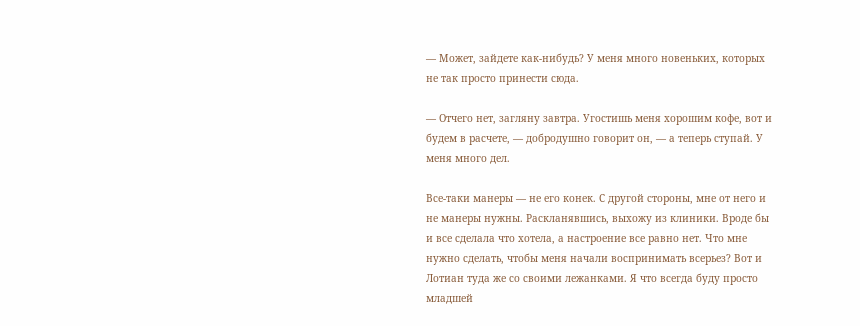— Может, зайдете как-нибудь? У меня много новеньких, которых не так просто принести сюда.

— Отчего нет, загляну завтра. Угостишь меня хорошим кофе, вот и будем в расчете, — добродушно говорит он, — а теперь ступай. У меня много дел.

Все-таки манеры — не его конек. С другой стороны, мне от него и не манеры нужны. Раскланявшись, выхожу из клиники. Вроде бы и все сделала что хотела, а настроение все равно нет. Что мне нужно сделать, чтобы меня начали воспринимать всерьез? Вот и Лотиан туда же со своими лежанками. Я что всегда буду просто младшей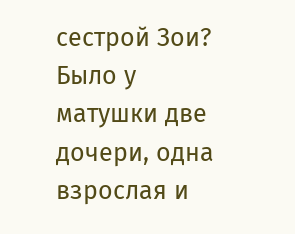сестрой Зои? Было у матушки две дочери, одна взрослая и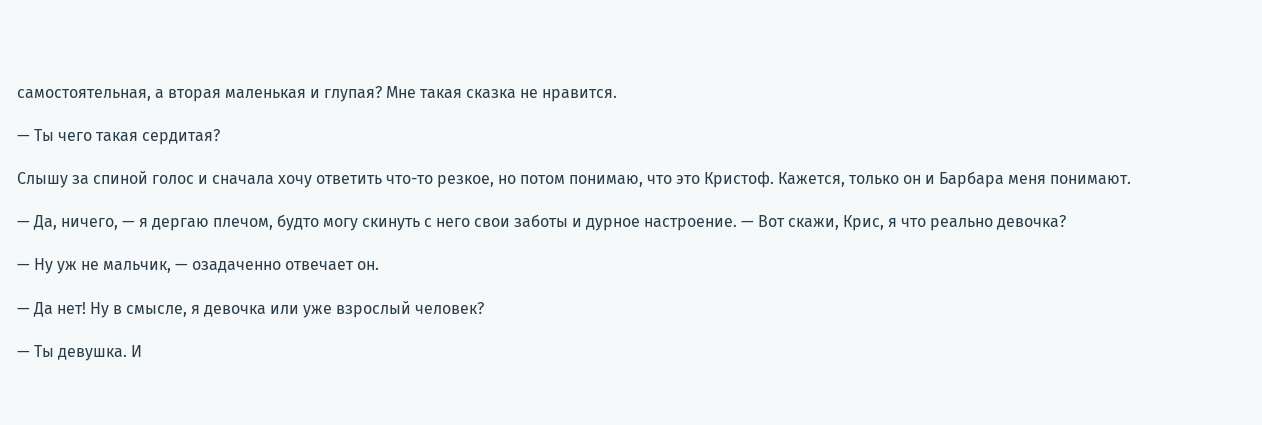самостоятельная, а вторая маленькая и глупая? Мне такая сказка не нравится.

— Ты чего такая сердитая?

Слышу за спиной голос и сначала хочу ответить что-то резкое, но потом понимаю, что это Кристоф. Кажется, только он и Барбара меня понимают.

— Да, ничего, — я дергаю плечом, будто могу скинуть с него свои заботы и дурное настроение. — Вот скажи, Крис, я что реально девочка?

— Ну уж не мальчик, — озадаченно отвечает он.

— Да нет! Ну в смысле, я девочка или уже взрослый человек?

— Ты девушка. И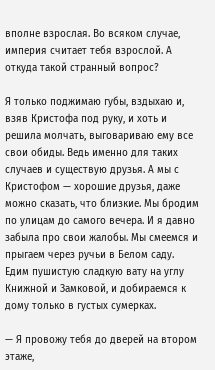вполне взрослая. Во всяком случае, империя считает тебя взрослой. А откуда такой странный вопрос?

Я только поджимаю губы, вздыхаю и, взяв Кристофа под руку, и хоть и решила молчать, выговариваю ему все свои обиды. Ведь именно для таких случаев и существую друзья. А мы с Кристофом — хорошие друзья, даже можно сказать, что близкие. Мы бродим по улицам до самого вечера. И я давно забыла про свои жалобы. Мы смеемся и прыгаем через ручьи в Белом саду. Едим пушистую сладкую вату на углу Книжной и Замковой, и добираемся к дому только в густых сумерках.

— Я провожу тебя до дверей на втором этаже,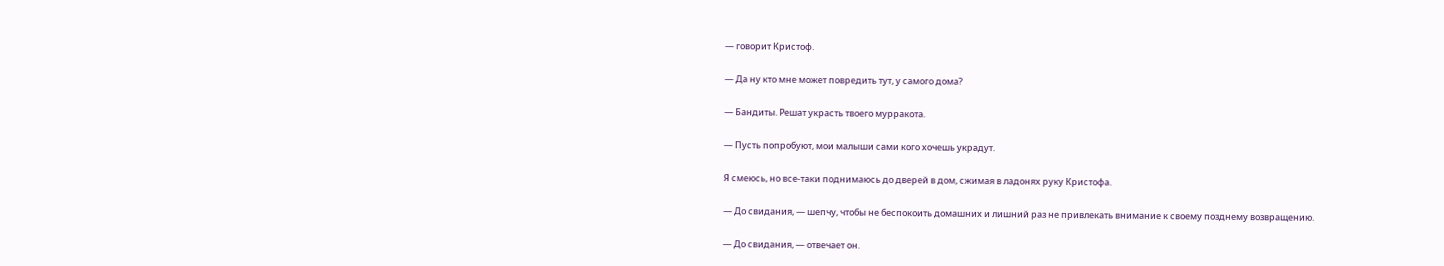— говорит Кристоф.

— Да ну кто мне может повредить тут, у самого дома?

— Бандиты. Решат украсть твоего мурракота.

— Пусть попробуют, мои малыши сами кого хочешь украдут.

Я смеюсь, но все-таки поднимаюсь до дверей в дом, сжимая в ладонях руку Кристофа.

— До свидания, — шепчу, чтобы не беспокоить домашних и лишний раз не привлекать внимание к своему позднему возвращению.

— До свидания, — отвечает он.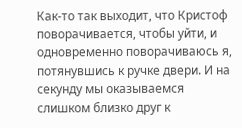Как-то так выходит, что Кристоф поворачивается, чтобы уйти, и одновременно поворачиваюсь я, потянувшись к ручке двери. И на секунду мы оказываемся слишком близко друг к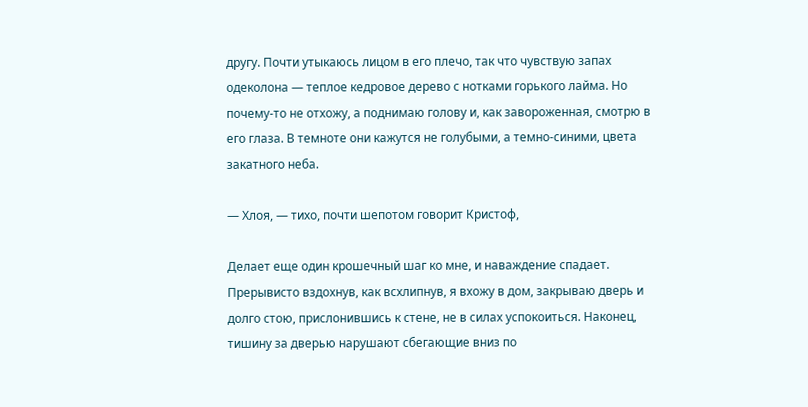другу. Почти утыкаюсь лицом в его плечо, так что чувствую запах одеколона — теплое кедровое дерево с нотками горького лайма. Но почему-то не отхожу, а поднимаю голову и, как завороженная, смотрю в его глаза. В темноте они кажутся не голубыми, а темно-синими, цвета закатного неба.

— Хлоя, — тихо, почти шепотом говорит Кристоф,

Делает еще один крошечный шаг ко мне, и наваждение спадает. Прерывисто вздохнув, как всхлипнув, я вхожу в дом, закрываю дверь и долго стою, прислонившись к стене, не в силах успокоиться. Наконец, тишину за дверью нарушают сбегающие вниз по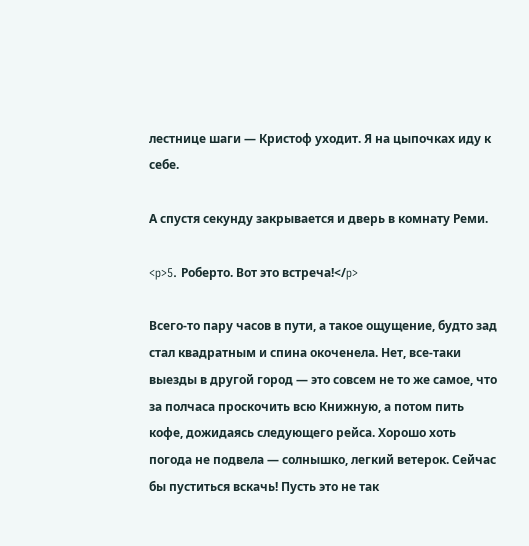лестнице шаги — Кристоф уходит. Я на цыпочках иду к себе.

А спустя секунду закрывается и дверь в комнату Реми.

<p>5. Роберто. Вот это встреча!</p>

Всего-то пару часов в пути, а такое ощущение, будто зад стал квадратным и спина окоченела. Нет, все-таки выезды в другой город — это совсем не то же самое, что за полчаса проскочить всю Книжную, а потом пить кофе, дожидаясь следующего рейса. Хорошо хоть погода не подвела — солнышко, легкий ветерок. Сейчас бы пуститься вскачь! Пусть это не так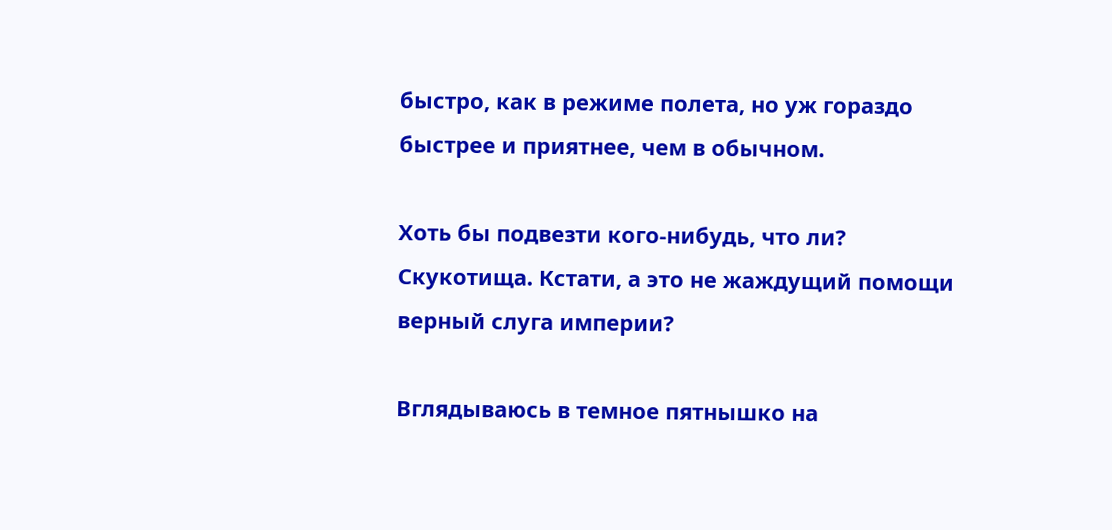быстро, как в режиме полета, но уж гораздо быстрее и приятнее, чем в обычном.

Хоть бы подвезти кого-нибудь, что ли? Скукотища. Кстати, а это не жаждущий помощи верный слуга империи?

Вглядываюсь в темное пятнышко на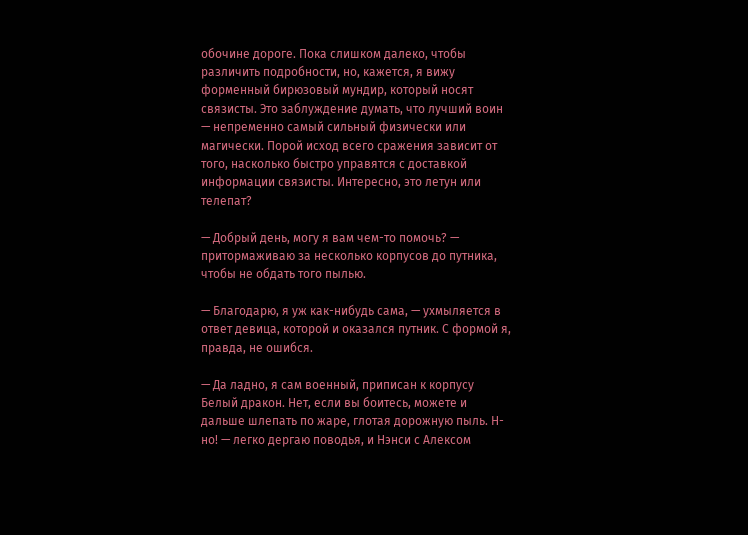обочине дороге. Пока слишком далеко, чтобы различить подробности, но, кажется, я вижу форменный бирюзовый мундир, который носят связисты. Это заблуждение думать, что лучший воин — непременно самый сильный физически или магически. Порой исход всего сражения зависит от того, насколько быстро управятся с доставкой информации связисты. Интересно, это летун или телепат?

— Добрый день, могу я вам чем-то помочь? — притормаживаю за несколько корпусов до путника, чтобы не обдать того пылью.

— Благодарю, я уж как-нибудь сама, — ухмыляется в ответ девица, которой и оказался путник. С формой я, правда, не ошибся.

— Да ладно, я сам военный, приписан к корпусу Белый дракон. Нет, если вы боитесь, можете и дальше шлепать по жаре, глотая дорожную пыль. Н-но! — легко дергаю поводья, и Нэнси с Алексом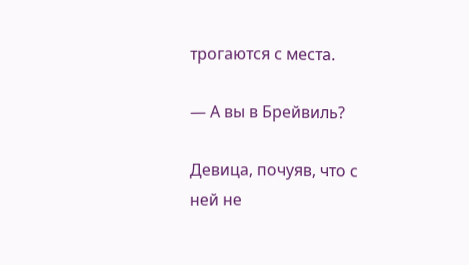трогаются с места.

— А вы в Брейвиль?

Девица, почуяв, что с ней не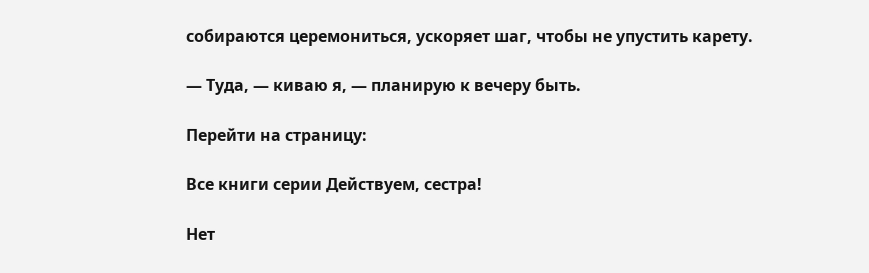собираются церемониться, ускоряет шаг, чтобы не упустить карету.

— Туда, — киваю я, — планирую к вечеру быть.

Перейти на страницу:

Все книги серии Действуем, сестра!

Нет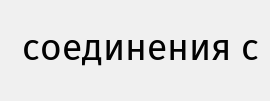соединения с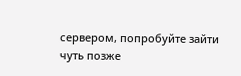сервером, попробуйте зайти чуть позже